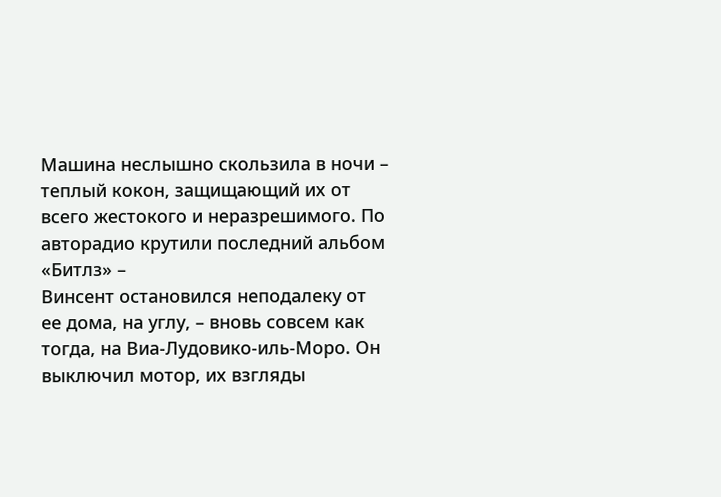Машина неслышно скользила в ночи – теплый кокон, защищающий их от всего жестокого и неразрешимого. По авторадио крутили последний альбом «Битлз» –
Винсент остановился неподалеку от ее дома, на углу, – вновь совсем как тогда, на Виа-Лудовико-иль-Моро. Он выключил мотор, их взгляды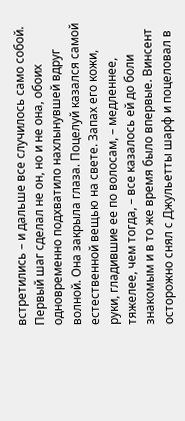встретились – и дальше все случилось само собой. Первый шаг сделал не он, но и не она, обоих одновременно подхватило нахлынувшей вдруг волной. Она закрыла глаза. Поцелуй казался самой естественной вещью на свете. Запах его кожи, руки, гладившие ее по волосам, – медленнее, тяжелее, чем тогда, – все казалось ей до боли знакомым и в то же время было впервые. Винсент осторожно снял с Джульетты шарф и поцеловал в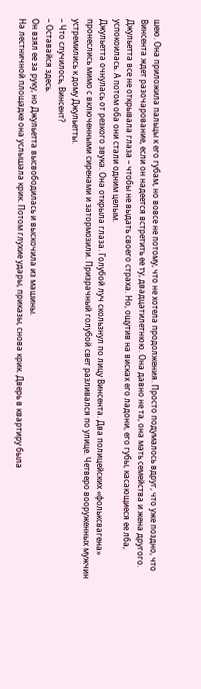шею. Она приложила пальцы к его губам, но вовсе не потому, что не хотела продолжения. Просто подумалось вдруг, что уже поздно, что Винсента ждет разочарование, если он надеется встретить ее ту, двадцатилетнюю. Она давно не та, она мать семейства и жена другого. Джульетта все не открывала глаза – чтобы не выдать своего страха. Но, ощутив на висках его ладони, его губы, касающиеся ее лба, успокоилась. А потом оба они стали одним целым.
Джульетта очнулась от резкого звука. Она открыла глаза. Голубой луч скользнул по лицу Винсента. Два полицейских «фольксвагена» пронеслись мимо с включенными сиренами и затормозили. Призрачный голубой свет разливался по улице. Четверо вооруженных мужчин устремились к дому Джульетты.
– Что случилось, Винсент?
– Оставайся здесь.
Он взял ее за руку, но Джульетта высвободилась и выскочила из машины.
На лестничной площадке она услышала крик. Потом глухие удары, приказы, снова крик. Дверь в квартиру была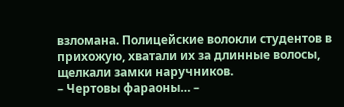взломана. Полицейские волокли студентов в прихожую, хватали их за длинные волосы, щелкали замки наручников.
– Чертовы фараоны… –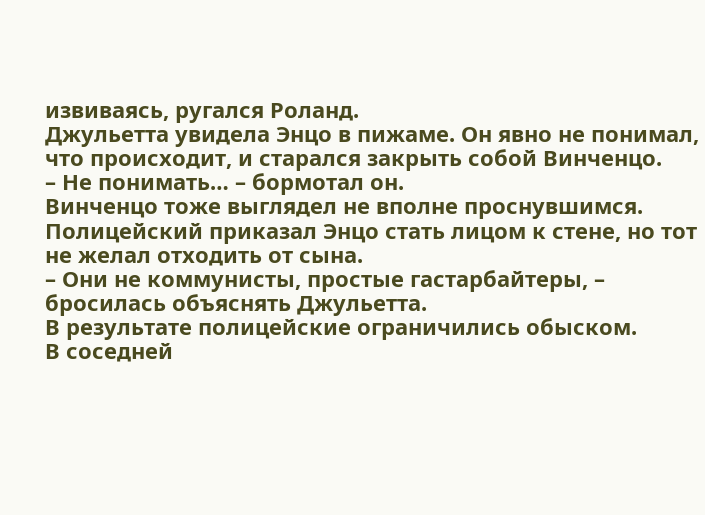извиваясь, ругался Роланд.
Джульетта увидела Энцо в пижаме. Он явно не понимал, что происходит, и старался закрыть собой Винченцо.
– Не понимать… – бормотал он.
Винченцо тоже выглядел не вполне проснувшимся.
Полицейский приказал Энцо стать лицом к стене, но тот не желал отходить от сына.
– Они не коммунисты, простые гастарбайтеры, – бросилась объяснять Джульетта.
В результате полицейские ограничились обыском.
В соседней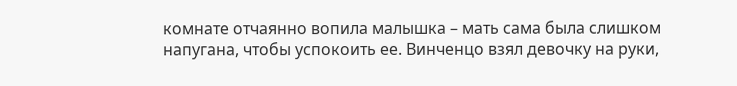комнате отчаянно вопила малышка – мать сама была слишком напугана, чтобы успокоить ее. Винченцо взял девочку на руки,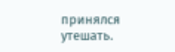принялся утешать.